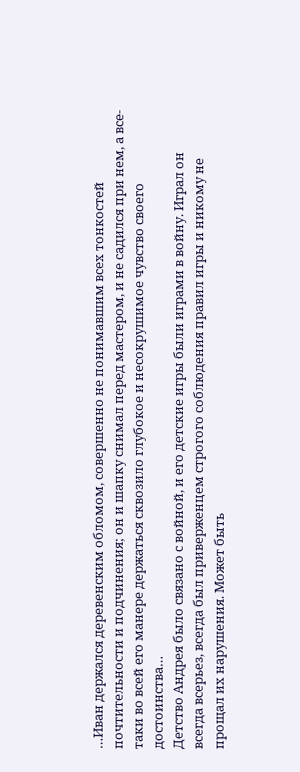…Иван держался деревенским обломом, совершенно не понимавшим всех тонкостей почтительности и подчинения; он и шапку снимал перед мастером, и не садился при нем, а все-таки во всей его манере держаться сквозило глубокое и несокрушимое чувство своего достоинства…
Детство Андрея было связано с войной, и его детские игры были играми в войну. Играл он всегда всерьез, всегда был приверженцем строгого соблюдения правил игры и никому не прощал их нарушения. Может быть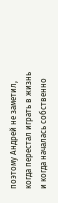поэтому Андрей не заметил, когда перестал играть в жизнь и когда началась собственно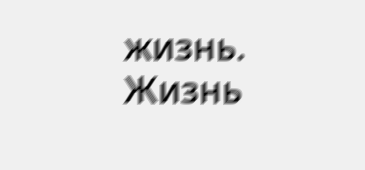жизнь. Жизнь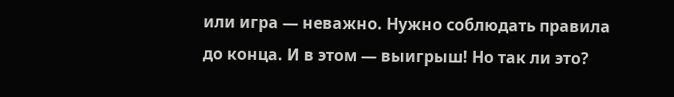или игра — неважно. Нужно соблюдать правила до конца. И в этом — выигрыш! Но так ли это?